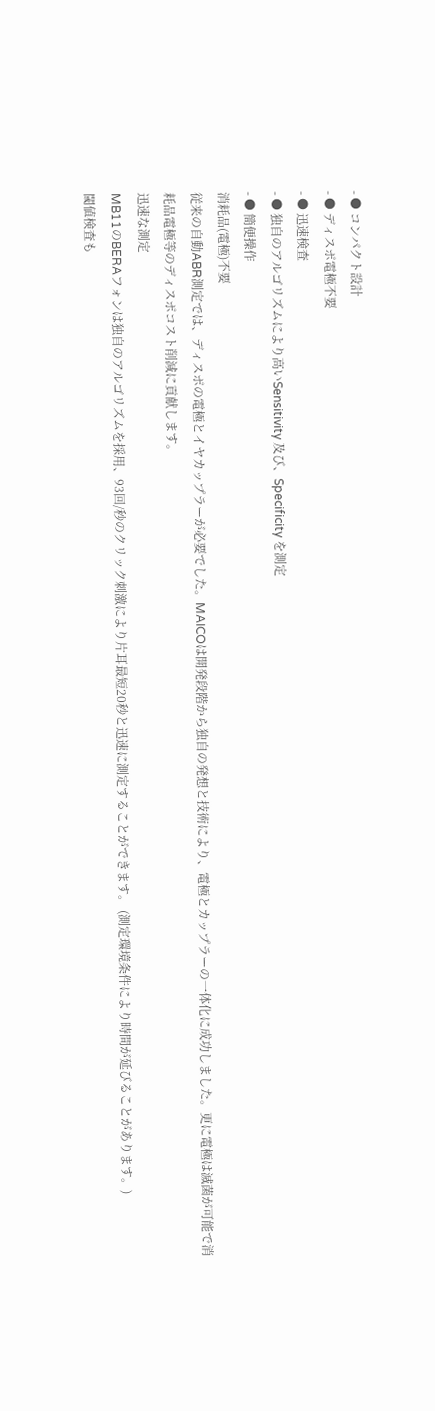- ● コンパクト設計
- ● ディスポ電極不要
- ● 迅速検査
- ● 独自のアルゴリズムにより高いSensitivity 及び、Specificity を測定
- ● 簡便操作
消耗品(電極)不要
従来の自動ABR測定では、ディスポの電極とイヤカップラーが必要でした。MAICOは開発段階から独自の発想と技術により、電極とカップラーの一体化に成功しました。更に電極は滅菌が可能で消耗品電極等のディスポコスト削減に貢献します。
迅速な測定
MB11のBERAフォンは独自のアルゴリズムを採用、93回/秒のクリック刺激により片耳最短20秒と迅速に測定することができます。 (測定環境条件により時間が延びることがあります。)
閾値検査も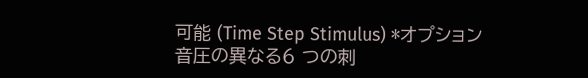可能 (Time Step Stimulus) *オプション
音圧の異なる6 つの刺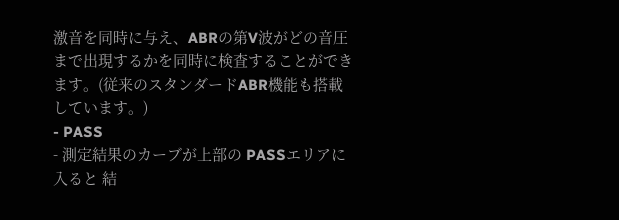激音を同時に与え、ABRの第V波がどの音圧まで出現するかを同時に検査することができます。(従来のスタンダードABR機能も搭載しています。)
- PASS
- 測定結果のカーブが上部の PASSエリアに入ると 結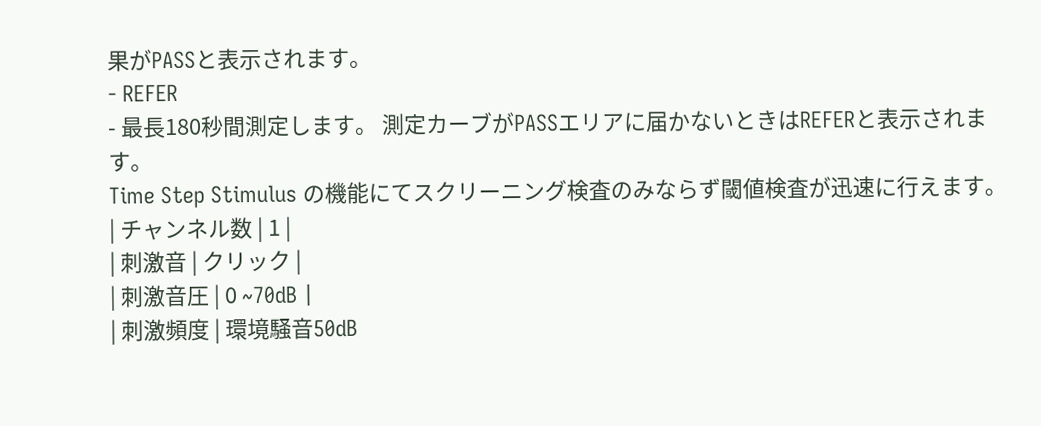果がPASSと表示されます。
- REFER
- 最長180秒間測定します。 測定カーブがPASSエリアに届かないときはREFERと表示されます。
Time Step Stimulus の機能にてスクリーニング検査のみならず閾値検査が迅速に行えます。
| チャンネル数 | 1 |
| 刺激音 | クリック |
| 刺激音圧 | 0 ~70dB |
| 刺激頻度 | 環境騒音50dB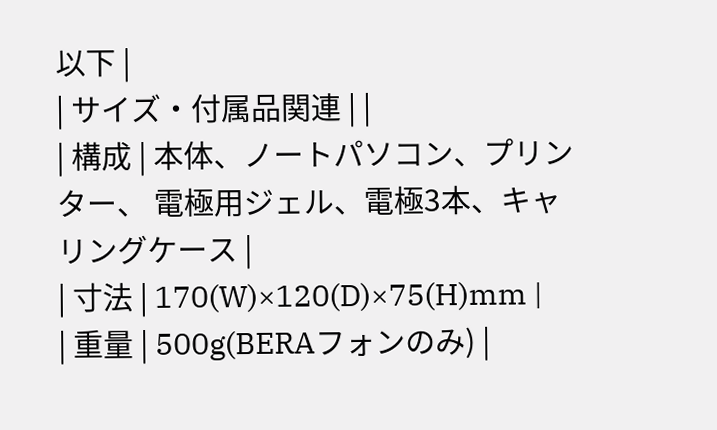以下 |
| サイズ・付属品関連 | |
| 構成 | 本体、ノートパソコン、プリンター、 電極用ジェル、電極3本、キャリングケース |
| 寸法 | 170(W)×120(D)×75(H)mm |
| 重量 | 500g(BERAフォンのみ) |